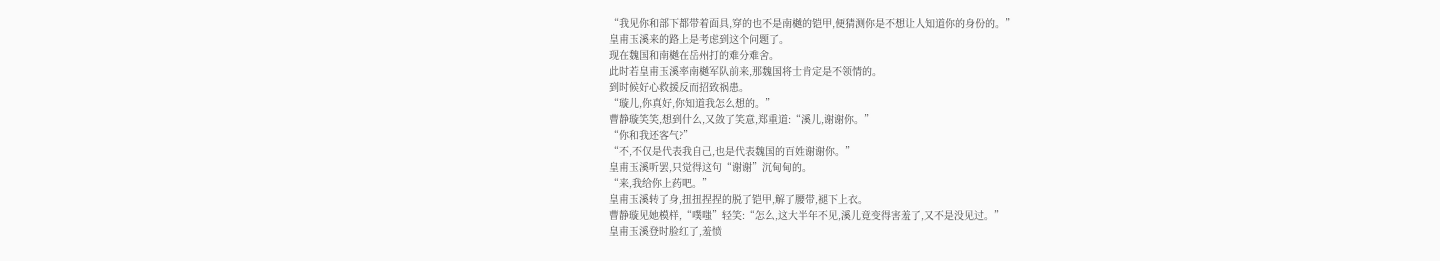“我见你和部下都带着面具,穿的也不是南樾的铠甲,便猜测你是不想让人知道你的身份的。”
皇甫玉溪来的路上是考虑到这个问题了。
现在魏国和南樾在岳州打的难分难舍。
此时若皇甫玉溪率南樾军队前来,那魏国将士肯定是不领情的。
到时候好心救援反而招致祸患。
“璇儿,你真好,你知道我怎么想的。”
曹静璇笑笑,想到什么,又敛了笑意,郑重道:“溪儿,谢谢你。”
“你和我还客气?”
“不,不仅是代表我自己,也是代表魏国的百姓谢谢你。”
皇甫玉溪听罢,只觉得这句“谢谢”沉甸甸的。
“来,我给你上药吧。”
皇甫玉溪转了身,扭扭捏捏的脱了铠甲,解了腰带,褪下上衣。
曹静璇见她模样,“噗嗤”轻笑:“怎么,这大半年不见,溪儿竟变得害羞了,又不是没见过。”
皇甫玉溪登时脸红了,羞愤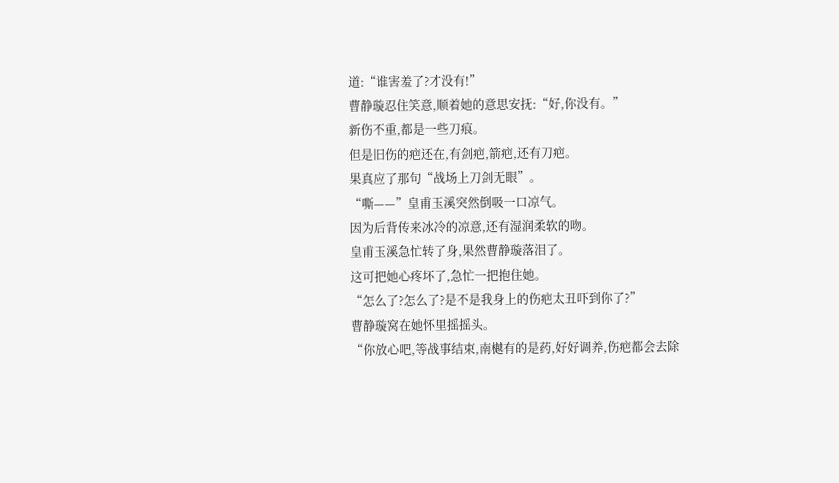道:“谁害羞了?才没有!”
曹静璇忍住笑意,顺着她的意思安抚:“好,你没有。”
新伤不重,都是一些刀痕。
但是旧伤的疤还在,有剑疤,箭疤,还有刀疤。
果真应了那句“战场上刀剑无眼”。
“嘶——”皇甫玉溪突然倒吸一口凉气。
因为后背传来冰冷的凉意,还有湿润柔软的吻。
皇甫玉溪急忙转了身,果然曹静璇落泪了。
这可把她心疼坏了,急忙一把抱住她。
“怎么了?怎么了?是不是我身上的伤疤太丑吓到你了?”
曹静璇窝在她怀里摇摇头。
“你放心吧,等战事结束,南樾有的是药,好好调养,伤疤都会去除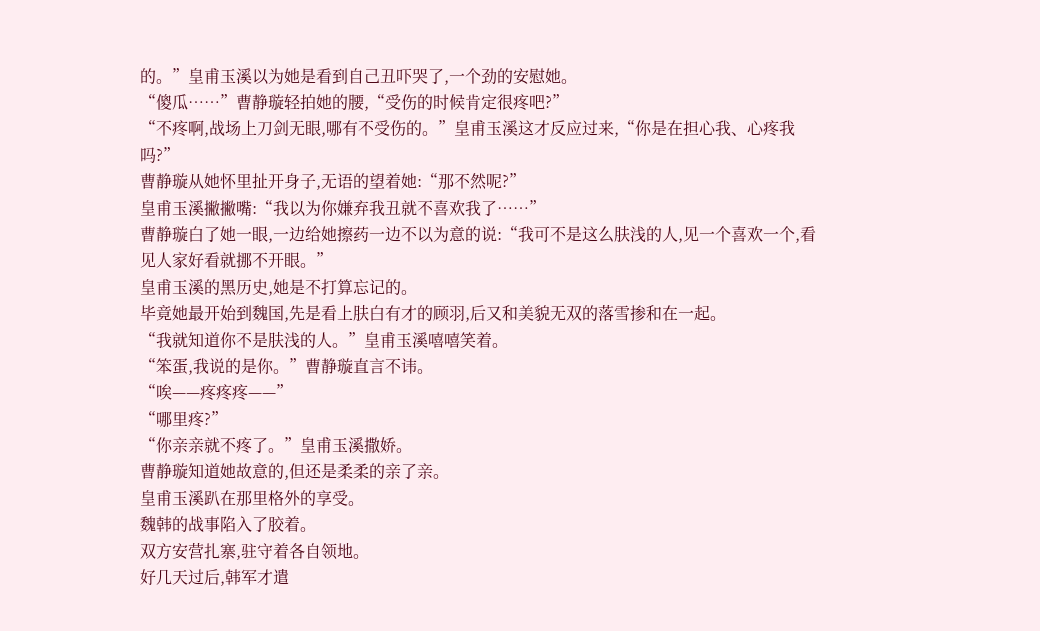的。”皇甫玉溪以为她是看到自己丑吓哭了,一个劲的安慰她。
“傻瓜……”曹静璇轻拍她的腰,“受伤的时候肯定很疼吧?”
“不疼啊,战场上刀剑无眼,哪有不受伤的。”皇甫玉溪这才反应过来,“你是在担心我、心疼我吗?”
曹静璇从她怀里扯开身子,无语的望着她:“那不然呢?”
皇甫玉溪撇撇嘴:“我以为你嫌弃我丑就不喜欢我了……”
曹静璇白了她一眼,一边给她擦药一边不以为意的说:“我可不是这么肤浅的人,见一个喜欢一个,看见人家好看就挪不开眼。”
皇甫玉溪的黑历史,她是不打算忘记的。
毕竟她最开始到魏国,先是看上肤白有才的顾羽,后又和美貌无双的落雪掺和在一起。
“我就知道你不是肤浅的人。”皇甫玉溪嘻嘻笑着。
“笨蛋,我说的是你。”曹静璇直言不讳。
“唉——疼疼疼——”
“哪里疼?”
“你亲亲就不疼了。”皇甫玉溪撒娇。
曹静璇知道她故意的,但还是柔柔的亲了亲。
皇甫玉溪趴在那里格外的享受。
魏韩的战事陷入了胶着。
双方安营扎寨,驻守着各自领地。
好几天过后,韩军才遣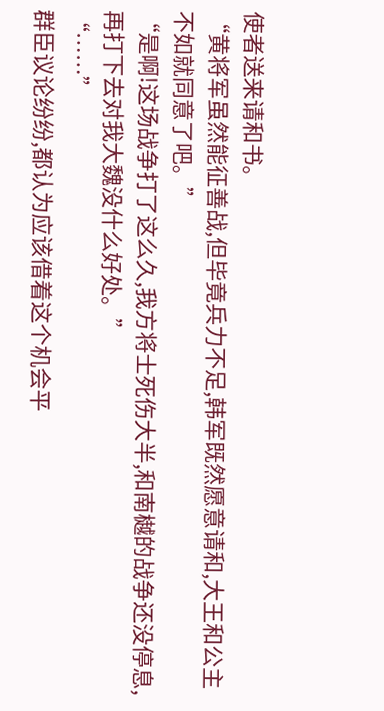使者送来请和书。
“黄将军虽然能征善战,但毕竟兵力不足,韩军既然愿意请和,大王和公主不如就同意了吧。”
“是啊!这场战争打了这么久,我方将士死伤大半,和南樾的战争还没停息,再打下去对我大魏没什么好处。”
“……”
群臣议论纷纷,都认为应该借着这个机会平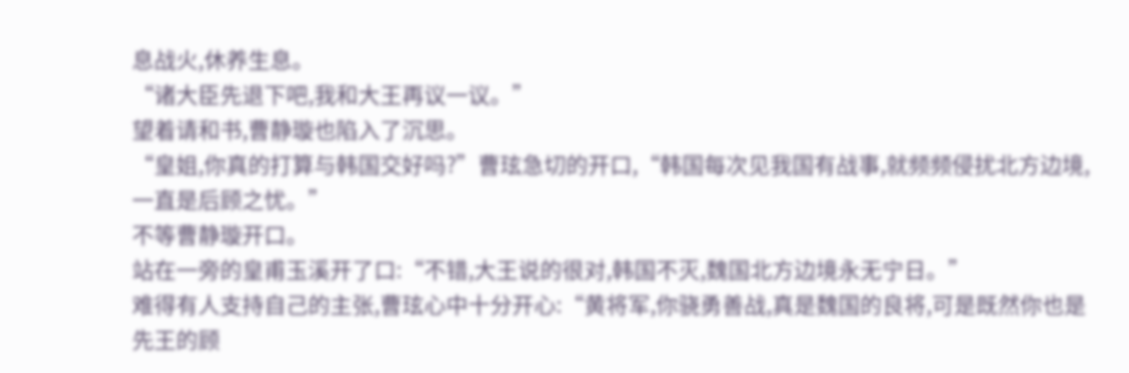息战火,休养生息。
“诸大臣先退下吧,我和大王再议一议。”
望着请和书,曹静璇也陷入了沉思。
“皇姐,你真的打算与韩国交好吗?”曹玹急切的开口,“韩国每次见我国有战事,就频频侵扰北方边境,一直是后顾之忧。”
不等曹静璇开口。
站在一旁的皇甫玉溪开了口:“不错,大王说的很对,韩国不灭,魏国北方边境永无宁日。”
难得有人支持自己的主张,曹玹心中十分开心:“黄将军,你骁勇善战,真是魏国的良将,可是既然你也是先王的顾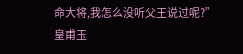命大将,我怎么没听父王说过呢?”
皇甫玉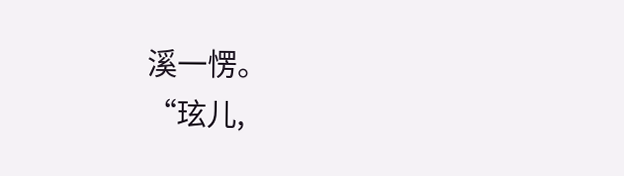溪一愣。
“玹儿,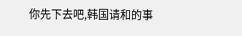你先下去吧,韩国请和的事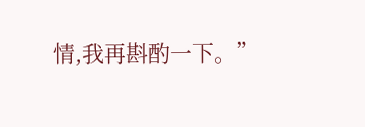情,我再斟酌一下。”